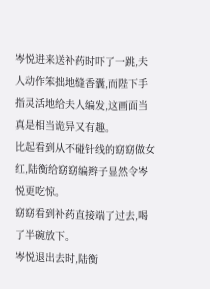岑悦进来送补药时吓了一跳,夫人动作笨拙地缝香囊,而陛下手指灵活地给夫人编发,这画面当真是相当诡异又有趣。
比起看到从不碰针线的窈窈做女红,陆衡给窈窈编辫子显然令岑悦更吃惊。
窈窈看到补药直接端了过去,喝了半碗放下。
岑悦退出去时,陆衡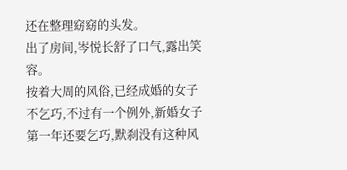还在整理窈窈的头发。
出了房间,岑悦长舒了口气,露出笑容。
按着大周的风俗,已经成婚的女子不乞巧,不过有一个例外,新婚女子第一年还要乞巧,默刹没有这种风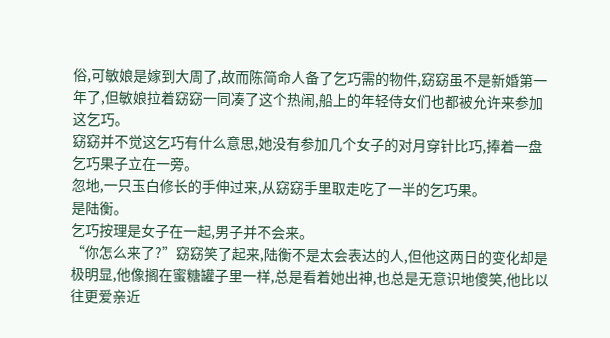俗,可敏娘是嫁到大周了,故而陈简命人备了乞巧需的物件,窈窈虽不是新婚第一年了,但敏娘拉着窈窈一同凑了这个热闹,船上的年轻侍女们也都被允许来参加这乞巧。
窈窈并不觉这乞巧有什么意思,她没有参加几个女子的对月穿针比巧,捧着一盘乞巧果子立在一旁。
忽地,一只玉白修长的手伸过来,从窈窈手里取走吃了一半的乞巧果。
是陆衡。
乞巧按理是女子在一起,男子并不会来。
“你怎么来了?”窈窈笑了起来,陆衡不是太会表达的人,但他这两日的变化却是极明显,他像搁在蜜糖罐子里一样,总是看着她出神,也总是无意识地傻笑,他比以往更爱亲近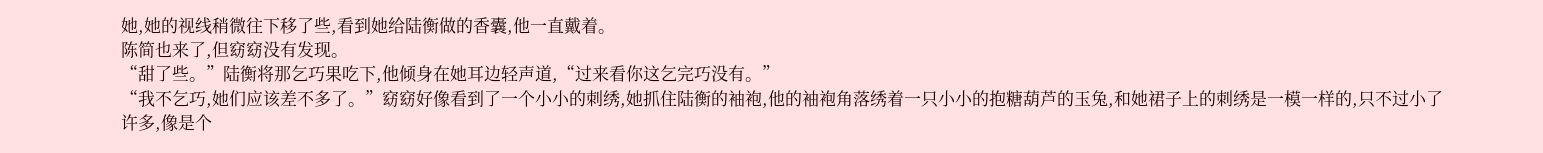她,她的视线稍微往下移了些,看到她给陆衡做的香囊,他一直戴着。
陈简也来了,但窈窈没有发现。
“甜了些。”陆衡将那乞巧果吃下,他倾身在她耳边轻声道,“过来看你这乞完巧没有。”
“我不乞巧,她们应该差不多了。”窈窈好像看到了一个小小的刺绣,她抓住陆衡的袖袍,他的袖袍角落绣着一只小小的抱糖葫芦的玉兔,和她裙子上的刺绣是一模一样的,只不过小了许多,像是个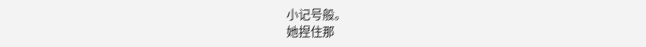小记号般。
她捏住那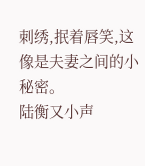刺绣,抿着唇笑,这像是夫妻之间的小秘密。
陆衡又小声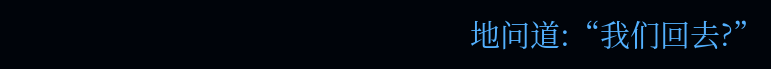地问道:“我们回去?”